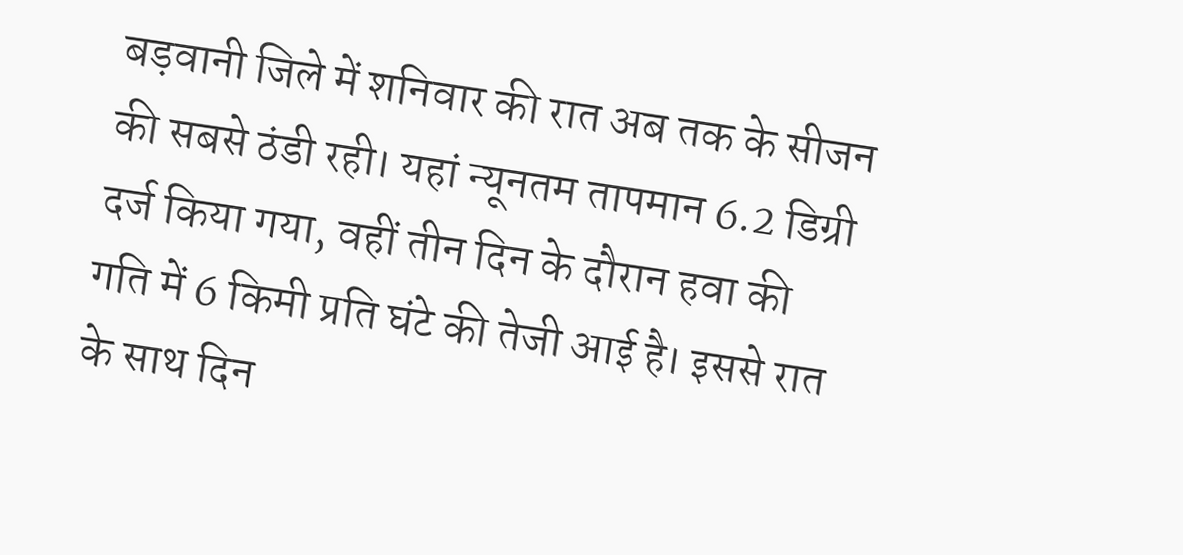बड़वानी जिले में शनिवार की रात अब तक के सीजन की सबसे ठंडी रही। यहां न्यूनतम तापमान 6.2 डिग्री दर्ज किया गया, वहीं तीन दिन के दौरान हवा की गति में 6 किमी प्रति घंटे की तेजी आई है। इससे रात के साथ दिन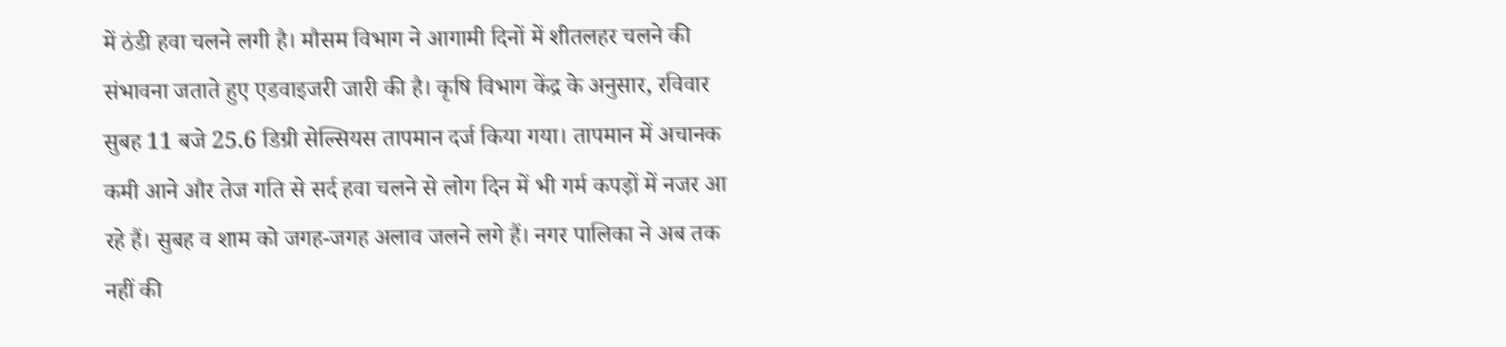में ठंडी हवा चलने लगी है। मौसम विभाग ने आगामी दिनों में शीतलहर चलने की संभावना जताते हुए एडवाइजरी जारी की है। कृषि विभाग केंद्र के अनुसार, रविवार सुबह 11 बजे 25.6 डिग्री सेल्सियस तापमान दर्ज किया गया। तापमान में अचानक कमी आने और तेज गति से सर्द हवा चलने से लोग दिन में भी गर्म कपड़ों में नजर आ रहे हैं। सुबह व शाम को जगह-जगह अलाव जलने लगे हैं। नगर पालिका ने अब तक नहीं की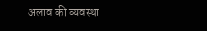अलाव की व्यवस्था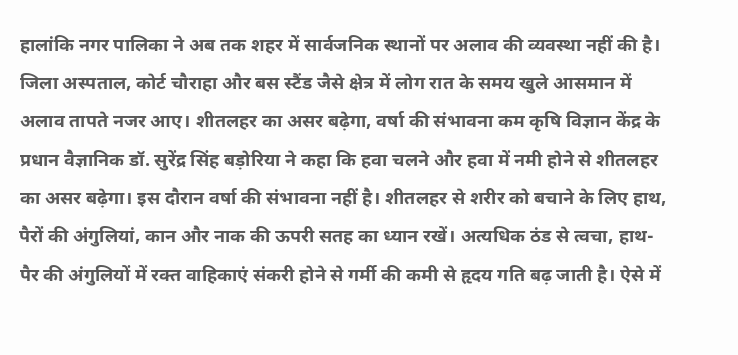हालांकि नगर पालिका ने अब तक शहर में सार्वजनिक स्थानों पर अलाव की व्यवस्था नहीं की है। जिला अस्पताल, कोर्ट चौराहा और बस स्टैंड जैसे क्षेत्र में लोग रात के समय खुले आसमान में अलाव तापते नजर आए। शीतलहर का असर बढ़ेगा, वर्षा की संभावना कम कृषि विज्ञान केंद्र के प्रधान वैज्ञानिक डॉ. सुरेंद्र सिंह बड़ोरिया ने कहा कि हवा चलने और हवा में नमी होने से शीतलहर का असर बढ़ेगा। इस दौरान वर्षा की संभावना नहीं है। शीतलहर से शरीर को बचाने के लिए हाथ, पैरों की अंगुलियां, कान और नाक की ऊपरी सतह का ध्यान रखें। अत्यधिक ठंड से त्वचा, हाथ-पैर की अंगुलियों में रक्त वाहिकाएं संकरी होने से गर्मी की कमी से हृदय गति बढ़ जाती है। ऐसे में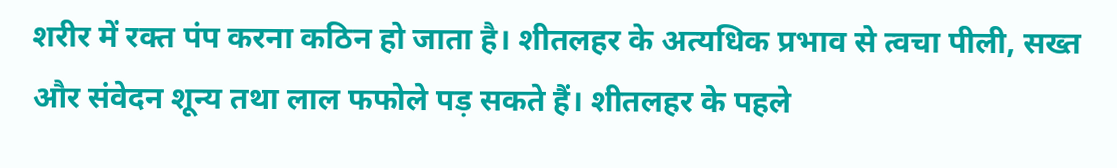शरीर में रक्त पंप करना कठिन हो जाता है। शीतलहर के अत्यधिक प्रभाव से त्वचा पीली, सख्त और संवेदन शून्य तथा लाल फफोले पड़ सकते हैं। शीतलहर के पहले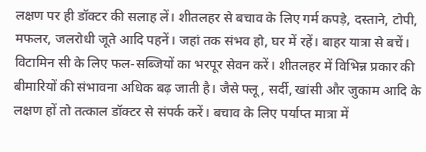लक्षण पर ही डॉक्टर की सलाह लें। शीतलहर से बचाव के लिए गर्म कपड़े, दस्ताने, टोपी, मफलर, जलरोधी जूते आदि पहनें। जहां तक संभव हो, घर में रहें। बाहर यात्रा से बचें। विटामिन सी के लिए फल-सब्जियों का भरपूर सेवन करें। शीतलहर में विभिन्न प्रकार की बीमारियों की संभावना अधिक बढ़ जाती है। जैसे फ्लू, सर्दी, खांसी और जुकाम आदि के लक्षण हों तो तत्काल डॉक्टर से संपर्क करें। बचाव के लिए पर्याप्त मात्रा में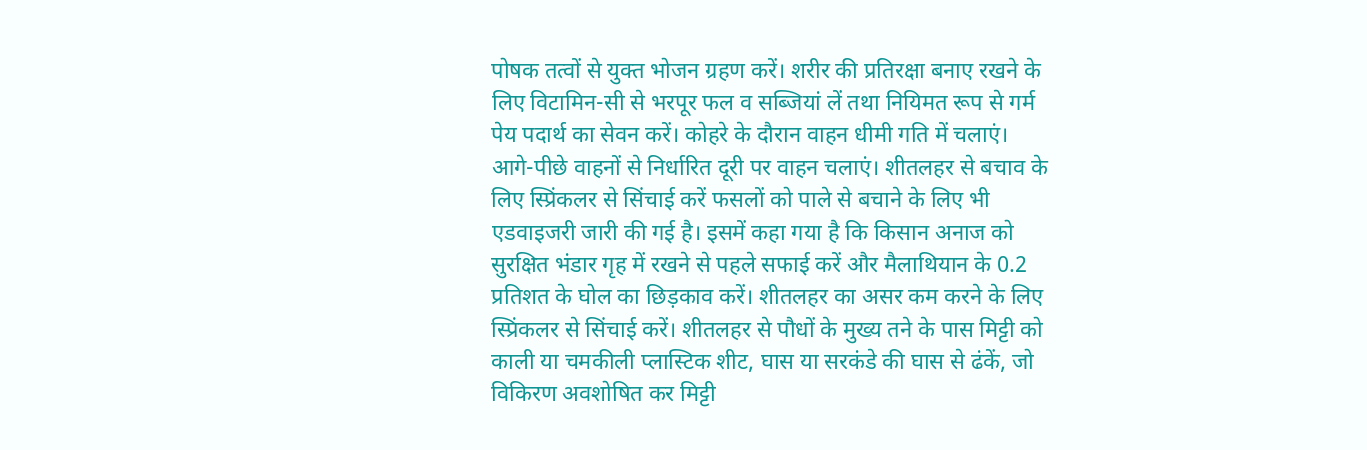पोषक तत्वों से युक्त भोजन ग्रहण करें। शरीर की प्रतिरक्षा बनाए रखने के लिए विटामिन-सी से भरपूर फल व सब्जियां लें तथा नियिमत रूप से गर्म पेय पदार्थ का सेवन करें। कोहरे के दौरान वाहन धीमी गति में चलाएं। आगे-पीछे वाहनों से निर्धारित दूरी पर वाहन चलाएं। शीतलहर से बचाव के लिए स्प्रिंकलर से सिंचाई करें फसलों को पाले से बचाने के लिए भी एडवाइजरी जारी की गई है। इसमें कहा गया है कि किसान अनाज को सुरक्षित भंडार गृह में रखने से पहले सफाई करें और मैलाथियान के 0.2 प्रतिशत के घोल का छिड़काव करें। शीतलहर का असर कम करने के लिए स्प्रिंकलर से सिंचाई करें। शीतलहर से पौधों के मुख्य तने के पास मिट्टी को काली या चमकीली प्लास्टिक शीट, घास या सरकंडे की घास से ढंकें, जो विकिरण अवशोषित कर मिट्टी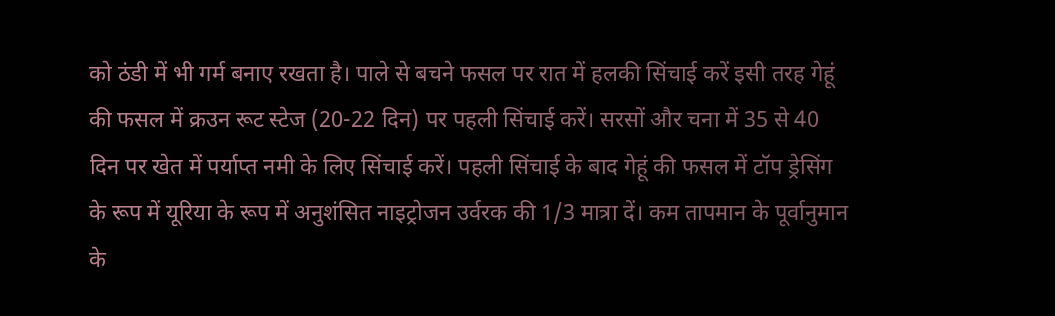को ठंडी में भी गर्म बनाए रखता है। पाले से बचने फसल पर रात में हलकी सिंचाई करें इसी तरह गेहूं की फसल में क्रउन रूट स्टेज (20-22 दिन) पर पहली सिंचाई करें। सरसों और चना में 35 से 40 दिन पर खेत में पर्याप्त नमी के लिए सिंचाई करें। पहली सिंचाई के बाद गेहूं की फसल में टॉप ड्रेसिंग के रूप में यूरिया के रूप में अनुशंसित नाइट्रोजन उर्वरक की 1/3 मात्रा दें। कम तापमान के पूर्वानुमान के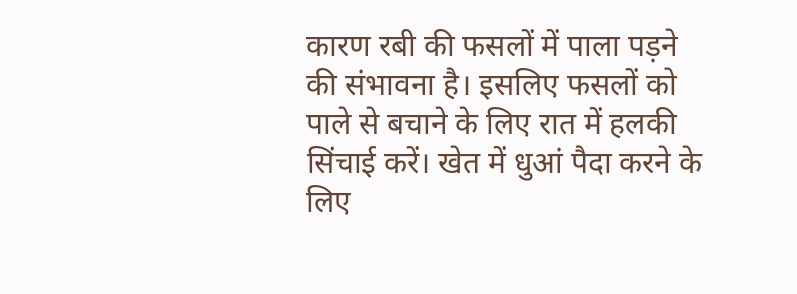कारण रबी की फसलों में पाला पड़ने की संभावना है। इसलिए फसलों को पाले से बचाने के लिए रात में हलकी सिंचाई करें। खेत में धुआं पैदा करने के लिए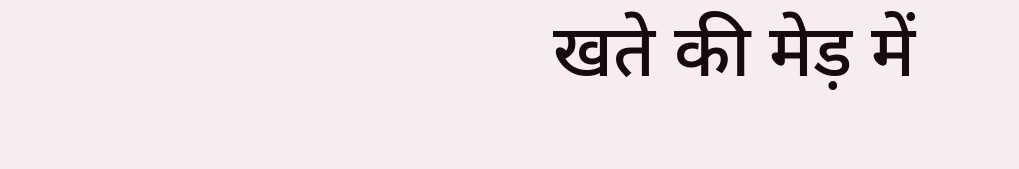खते की मेड़ में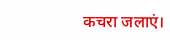कचरा जलाएं।